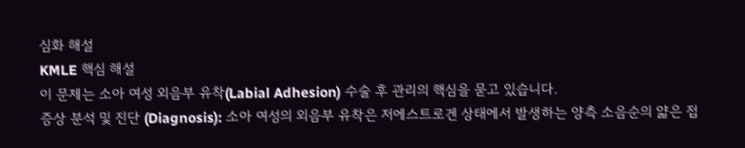심화 해설
KMLE 핵심 해설
이 문제는 소아 여성 외음부 유착(Labial Adhesion) 수술 후 관리의 핵심을 묻고 있습니다.
증상 분석 및 진단 (Diagnosis): 소아 여성의 외음부 유착은 저에스트로겐 상태에서 발생하는 양측 소음순의 얇은 접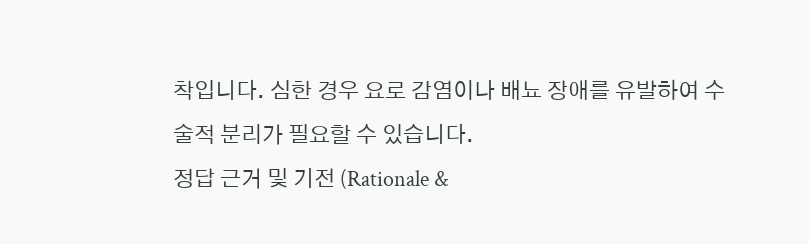착입니다. 심한 경우 요로 감염이나 배뇨 장애를 유발하여 수술적 분리가 필요할 수 있습니다.
정답 근거 및 기전 (Rationale &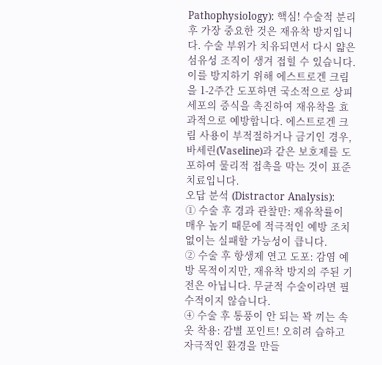Pathophysiology): 핵심! 수술적 분리 후 가장 중요한 것은 재유착 방지입니다. 수술 부위가 치유되면서 다시 얇은 섬유성 조직이 생겨 접힐 수 있습니다. 이를 방지하기 위해 에스트로겐 크림을 1-2주간 도포하면 국소적으로 상피세포의 증식을 촉진하여 재유착을 효과적으로 예방합니다. 에스트로겐 크림 사용이 부적절하거나 금기인 경우, 바세린(Vaseline)과 같은 보호제를 도포하여 물리적 접촉을 막는 것이 표준 치료입니다.
오답 분석 (Distractor Analysis):
① 수술 후 경과 관찰만: 재유착률이 매우 높기 때문에 적극적인 예방 조치 없이는 실패할 가능성이 큽니다.
② 수술 후 항생제 연고 도포: 감염 예방 목적이지만, 재유착 방지의 주된 기전은 아닙니다. 무균적 수술이라면 필수적이지 않습니다.
④ 수술 후 통풍이 안 되는 꽉 끼는 속옷 착용: 감별 포인트! 오히려 습하고 자극적인 환경을 만들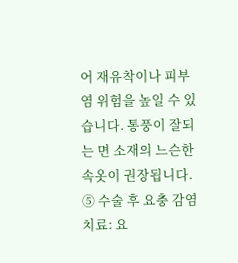어 재유착이나 피부염 위험을 높일 수 있습니다. 통풍이 잘되는 면 소재의 느슨한 속옷이 권장됩니다.
⑤ 수술 후 요충 감염 치료: 요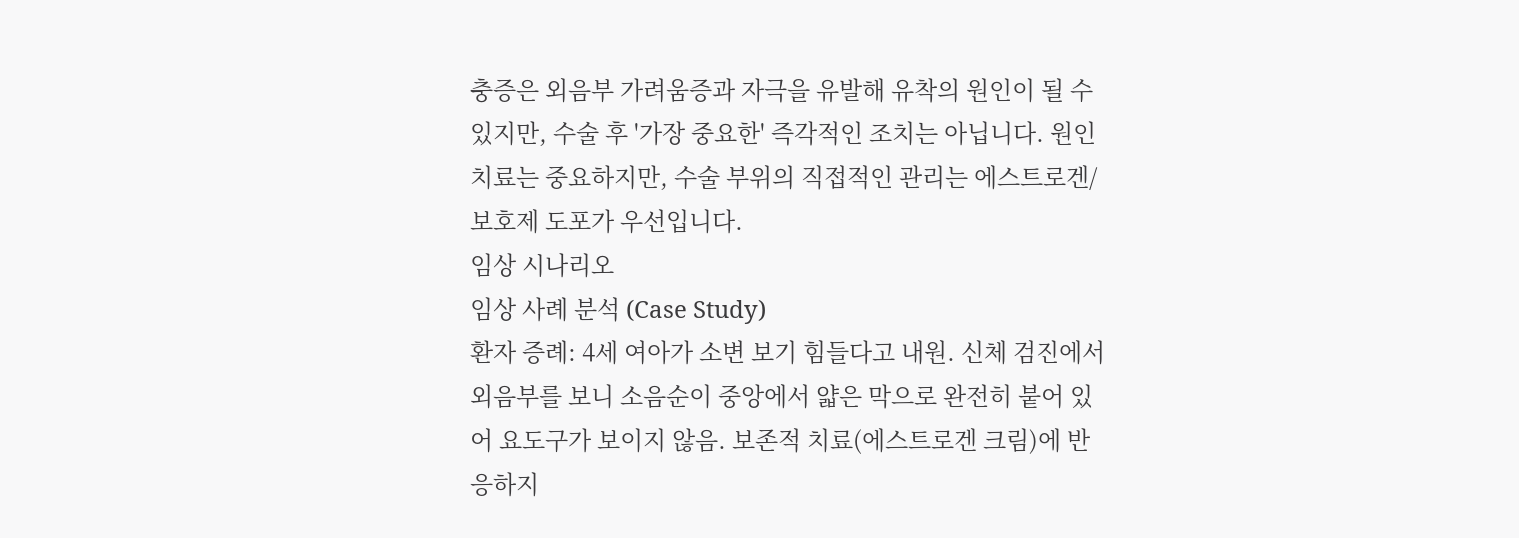충증은 외음부 가려움증과 자극을 유발해 유착의 원인이 될 수 있지만, 수술 후 '가장 중요한' 즉각적인 조치는 아닙니다. 원인 치료는 중요하지만, 수술 부위의 직접적인 관리는 에스트로겐/보호제 도포가 우선입니다.
임상 시나리오
임상 사례 분석 (Case Study)
환자 증례: 4세 여아가 소변 보기 힘들다고 내원. 신체 검진에서 외음부를 보니 소음순이 중앙에서 얇은 막으로 완전히 붙어 있어 요도구가 보이지 않음. 보존적 치료(에스트로겐 크림)에 반응하지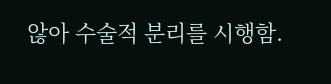않아 수술적 분리를 시행함.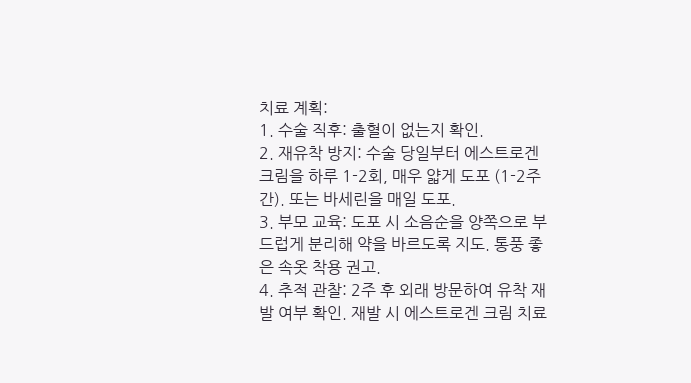치료 계획:
1. 수술 직후: 출혈이 없는지 확인.
2. 재유착 방지: 수술 당일부터 에스트로겐 크림을 하루 1-2회, 매우 얇게 도포 (1-2주간). 또는 바세린을 매일 도포.
3. 부모 교육: 도포 시 소음순을 양쪽으로 부드럽게 분리해 약을 바르도록 지도. 통풍 좋은 속옷 착용 권고.
4. 추적 관찰: 2주 후 외래 방문하여 유착 재발 여부 확인. 재발 시 에스트로겐 크림 치료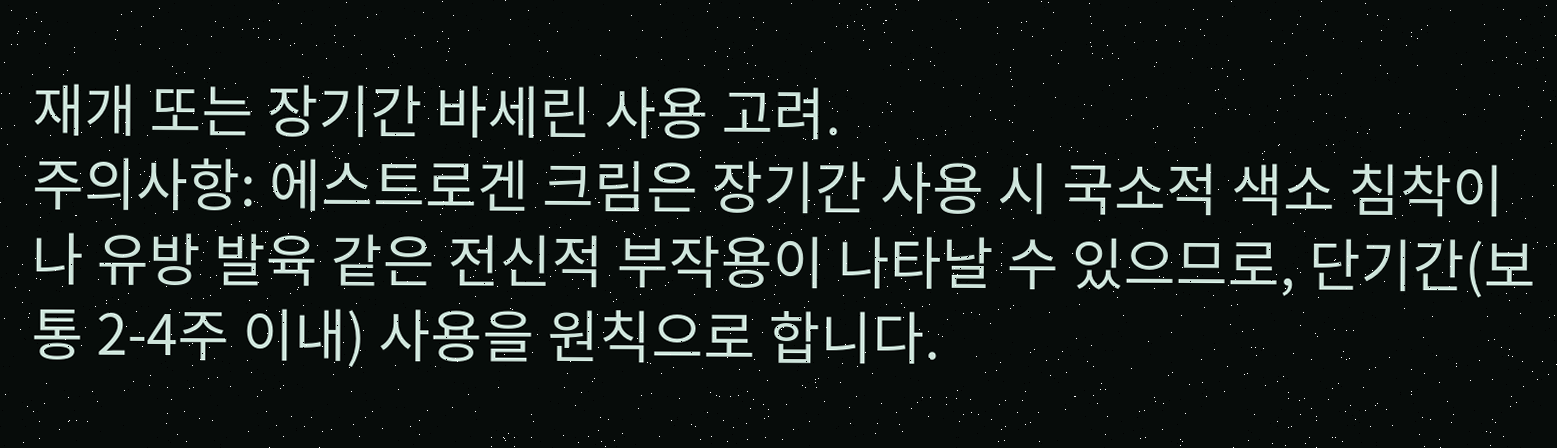재개 또는 장기간 바세린 사용 고려.
주의사항: 에스트로겐 크림은 장기간 사용 시 국소적 색소 침착이나 유방 발육 같은 전신적 부작용이 나타날 수 있으므로, 단기간(보통 2-4주 이내) 사용을 원칙으로 합니다.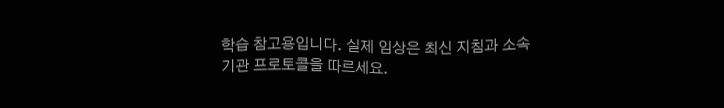학습 참고용입니다. 실제 임상은 최신 지침과 소속 기관 프로토콜을 따르세요.